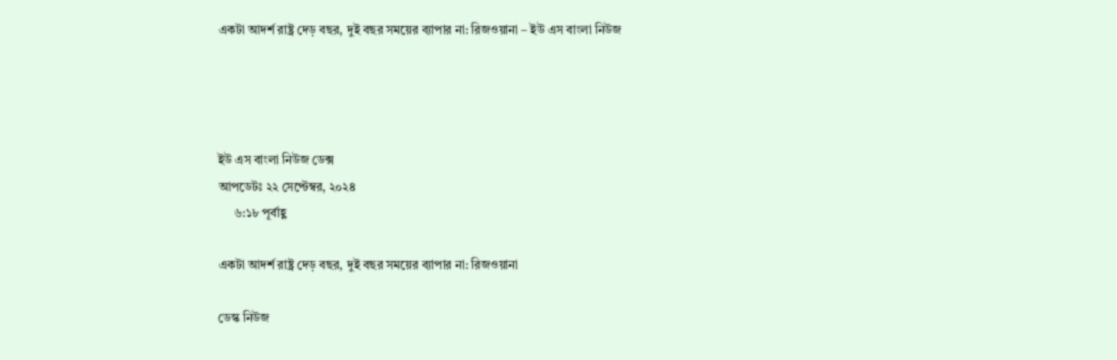একটা আদর্শ রাষ্ট্র দেড় বছর, দুই বছর সময়ের ব্যাপার না: রিজওয়ানা – ইউ এস বাংলা নিউজ




ইউ এস বাংলা নিউজ ডেক্স
আপডেটঃ ২২ সেপ্টেম্বর, ২০২৪
     ৬:১৮ পূর্বাহ্ণ

একটা আদর্শ রাষ্ট্র দেড় বছর, দুই বছর সময়ের ব্যাপার না: রিজওয়ানা

ডেস্ক নিউজ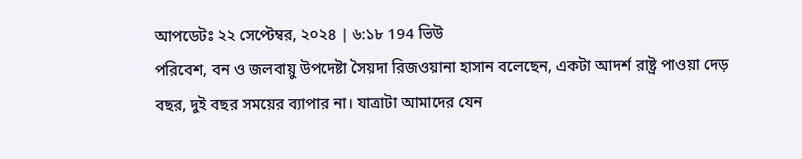আপডেটঃ ২২ সেপ্টেম্বর, ২০২৪ | ৬:১৮ 194 ভিউ
পরিবেশ, বন ও জলবায়ু উপদেষ্টা সৈয়দা রিজওয়ানা হাসান বলেছেন, একটা আদর্শ রাষ্ট্র পাওয়া দেড় বছর, দুই বছর সময়ের ব্যাপার না। যাত্রাটা আমাদের যেন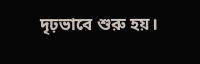দৃঢ়ভাবে শুরু হয়।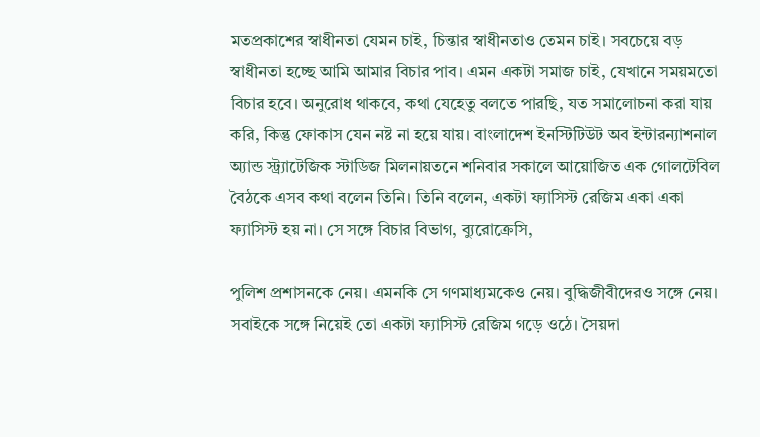মতপ্রকাশের স্বাধীনতা যেমন চাই, চিন্তার স্বাধীনতাও তেমন চাই। সবচেয়ে বড় স্বাধীনতা হচ্ছে আমি আমার বিচার পাব। এমন একটা সমাজ চাই, যেখানে সময়মতো বিচার হবে। অনুরোধ থাকবে, কথা যেহেতু বলতে পারছি, যত সমালোচনা করা যায় করি, কিন্তু ফোকাস যেন নষ্ট না হয়ে যায়। বাংলাদেশ ইনস্টিটিউট অব ইন্টারন্যাশনাল অ্যান্ড স্ট্র্যাটেজিক স্টাডিজ মিলনায়তনে শনিবার সকালে আয়োজিত এক গোলটেবিল বৈঠকে এসব কথা বলেন তিনি। তিনি বলেন, একটা ফ্যাসিস্ট রেজিম একা একা ফ্যাসিস্ট হয় না। সে সঙ্গে বিচার বিভাগ, ব্যুরোক্রেসি,

পুলিশ প্রশাসনকে নেয়। এমনকি সে গণমাধ্যমকেও নেয়। বুদ্ধিজীবীদেরও সঙ্গে নেয়। সবাইকে সঙ্গে নিয়েই তো একটা ফ্যাসিস্ট রেজিম গড়ে ওঠে। সৈয়দা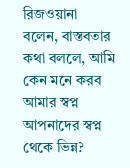রিজওয়ানা বলেন, বাস্তবতার কথা বললে, আমি কেন মনে করব আমার স্বপ্ন আপনাদের স্বপ্ন থেকে ভিন্ন?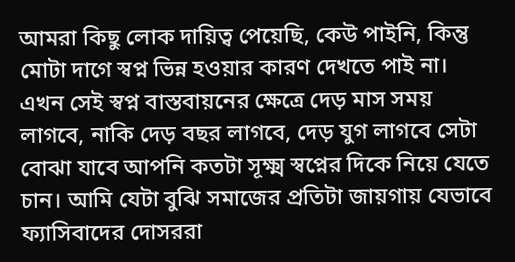আমরা কিছু লোক দায়িত্ব পেয়েছি, কেউ পাইনি, কিন্তু মোটা দাগে স্বপ্ন ভিন্ন হওয়ার কারণ দেখতে পাই না। এখন সেই স্বপ্ন বাস্তবায়নের ক্ষেত্রে দেড় মাস সময় লাগবে, নাকি দেড় বছর লাগবে, দেড় যুগ লাগবে সেটা বোঝা যাবে আপনি কতটা সূক্ষ্ম স্বপ্নের দিকে নিয়ে যেতে চান। আমি যেটা বুঝি সমাজের প্রতিটা জায়গায় যেভাবে ফ্যাসিবাদের দোসররা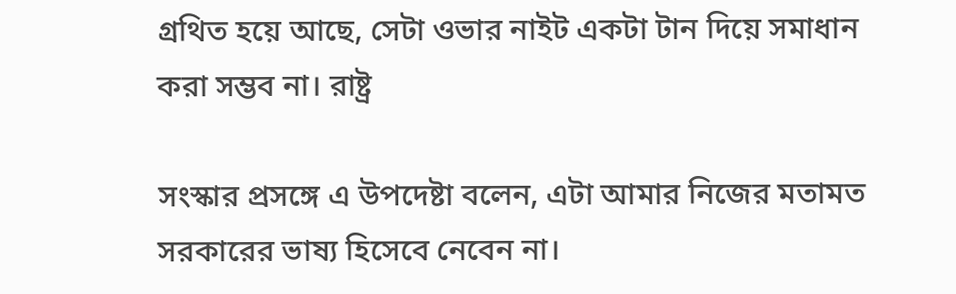গ্রথিত হয়ে আছে, সেটা ওভার নাইট একটা টান দিয়ে সমাধান করা সম্ভব না। রাষ্ট্র

সংস্কার প্রসঙ্গে এ উপদেষ্টা বলেন, এটা আমার নিজের মতামত সরকারের ভাষ্য হিসেবে নেবেন না।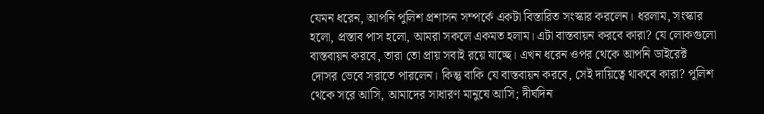যেমন ধরেন, আপনি পুলিশ প্রশাসন সম্পর্কে একটা বিস্তারিত সংস্কার করলেন। ধরলাম, সংস্কার হলো, প্রস্তাব পাস হলো, আমরা সকলে একমত হলাম। এটা বাস্তবায়ন করবে কারা? যে লোকগুলো বাস্তবায়ন করবে, তারা তো প্রায় সবাই রয়ে যাচ্ছে। এখন ধরেন ওপর থেকে আপনি ডাইরেক্ট দোসর ভেবে সরাতে পারলেন। কিন্তু বাকি যে বাস্তবায়ন করবে, সেই দায়িত্বে থাকবে কারা? পুলিশ থেকে সরে আসি, আমাদের সাধারণ মানুষে আসি; দীর্ঘদিন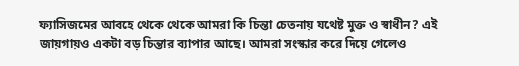ফ্যাসিজমের আবহে থেকে থেকে আমরা কি চিন্তা চেতনায় যথেষ্ট মুক্ত ও স্বাধীন? এই জায়গায়ও একটা বড় চিন্তার ব্যাপার আছে। আমরা সংস্কার করে দিয়ে গেলেও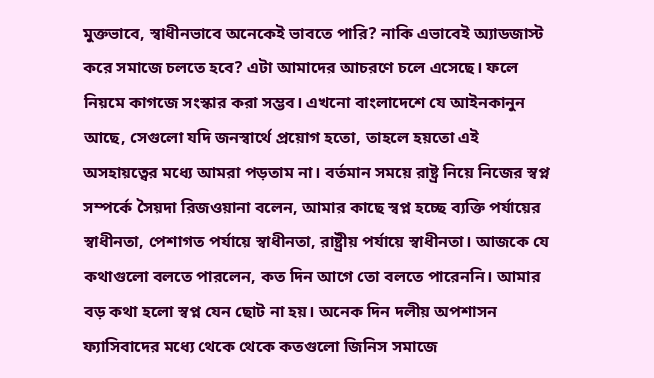মুক্তভাবে, স্বাধীনভাবে অনেকেই ভাবতে পারি? নাকি এভাবেই অ্যাডজাস্ট করে সমাজে চলতে হবে? এটা আমাদের আচরণে চলে এসেছে। ফলে নিয়মে কাগজে সংস্কার করা সম্ভব। এখনো বাংলাদেশে যে আইনকানুন আছে, সেগুলো যদি জনস্বার্থে প্রয়োগ হতো, তাহলে হয়তো এই অসহায়ত্বের মধ্যে আমরা পড়তাম না। বর্তমান সময়ে রাষ্ট্র নিয়ে নিজের স্বপ্ন সম্পর্কে সৈয়দা রিজওয়ানা বলেন, আমার কাছে স্বপ্ন হচ্ছে ব্যক্তি পর্যায়ের স্বাধীনতা, পেশাগত পর্যায়ে স্বাধীনতা, রাষ্ট্রীয় পর্যায়ে স্বাধীনতা। আজকে যে কথাগুলো বলতে পারলেন, কত দিন আগে তো বলতে পারেননি। আমার বড় কথা হলো স্বপ্ন যেন ছোট না হয়। অনেক দিন দলীয় অপশাসন ফ্যাসিবাদের মধ্যে থেকে থেকে কতগুলো জিনিস সমাজে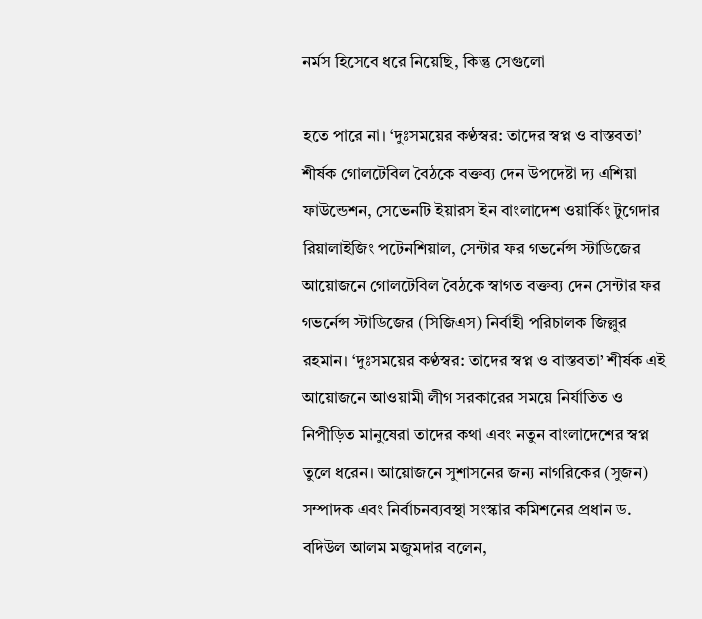নর্মস হিসেবে ধরে নিয়েছি, কিন্তু সেগুলো

হতে পারে না। ‘দুঃসময়ের কণ্ঠস্বর: তাদের স্বপ্ন ও বাস্তবতা’ শীর্ষক গোলটেবিল বৈঠকে বক্তব্য দেন উপদেষ্টা দ্য এশিয়া ফাউন্ডেশন, সেভেনটি ইয়ারস ইন বাংলাদেশ ওয়ার্কিং টুগেদার রিয়ালাইজিং পটেনশিয়াল, সেন্টার ফর গভর্নেন্স স্টাডিজের আয়োজনে গোলটেবিল বৈঠকে স্বাগত বক্তব্য দেন সেন্টার ফর গভর্নেন্স স্টাডিজের (সিজিএস) নির্বাহী পরিচালক জিল্লুর রহমান। ‘দুঃসময়ের কণ্ঠস্বর: তাদের স্বপ্ন ও বাস্তবতা’ শীর্ষক এই আয়োজনে আওয়ামী লীগ সরকারের সময়ে নির্যাতিত ও নিপীড়িত মানুষেরা তাদের কথা এবং নতুন বাংলাদেশের স্বপ্ন তুলে ধরেন। আয়োজনে সুশাসনের জন্য নাগরিকের (সুজন) সম্পাদক এবং নির্বাচনব্যবস্থা সংস্কার কমিশনের প্রধান ড. বদিউল আলম মজুমদার বলেন,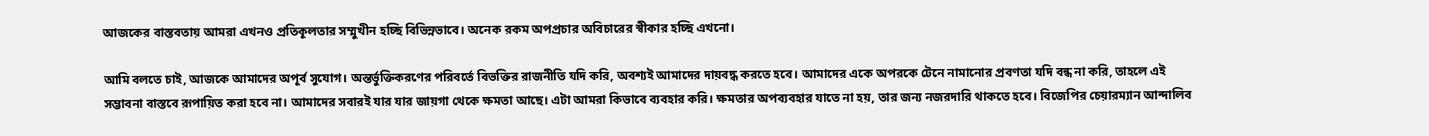আজকের বাস্তবতায় আমরা এখনও প্রতিকূলতার সম্মুখীন হচ্ছি বিভিন্নভাবে। অনেক রকম অপপ্রচার অবিচারের স্বীকার হচ্ছি এখনো।

আমি বলতে চাই, আজকে আমাদের অপূর্ব সুযোগ। অন্তর্ভুক্তিকরণের পরিবর্তে বিভক্তির রাজনীতি যদি করি, অবশ্যই আমাদের দায়বদ্ধ করতে হবে। আমাদের একে অপরকে টেনে নামানোর প্রবণতা যদি বন্ধ না করি, তাহলে এই সম্ভাবনা বাস্তবে রূপায়িত করা হবে না। আমাদের সবারই যার যার জায়গা থেকে ক্ষমতা আছে। এটা আমরা কিভাবে ব্যবহার করি। ক্ষমতার অপব্যবহার যাতে না হয়, তার জন্য নজরদারি থাকতে হবে। বিজেপির চেয়ারম্যান আন্দালিব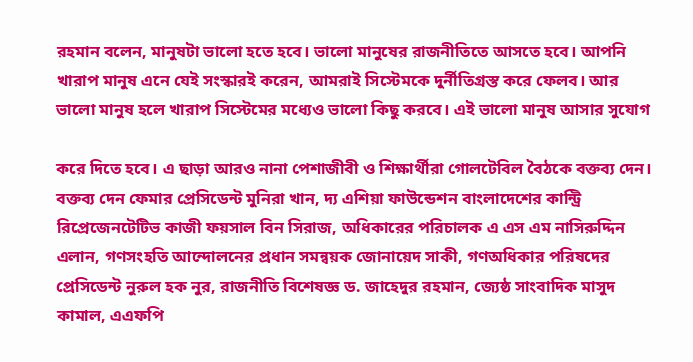রহমান বলেন, মানুষটা ভালো হতে হবে। ভালো মানুষের রাজনীতিতে আসতে হবে। আপনি খারাপ মানুষ এনে যেই সংস্কারই করেন, আমরাই সিস্টেমকে দুর্নীতিগ্রস্ত করে ফেলব। আর ভালো মানুষ হলে খারাপ সিস্টেমের মধ্যেও ভালো কিছু করবে। এই ভালো মানুষ আসার সুযোগ

করে দিতে হবে। এ ছাড়া আরও নানা পেশাজীবী ও শিক্ষার্থীরা গোলটেবিল বৈঠকে বক্তব্য দেন। বক্তব্য দেন ফেমার প্রেসিডেন্ট মুনিরা খান, দ্য এশিয়া ফাউন্ডেশন বাংলাদেশের কান্ট্রি রিপ্রেজেনটেটিভ কাজী ফয়সাল বিন সিরাজ, অধিকারের পরিচালক এ এস এম নাসিরুদ্দিন এলান, গণসংহতি আন্দোলনের প্রধান সমন্বয়ক জোনায়েদ সাকী, গণঅধিকার পরিষদের প্রেসিডেন্ট নুরুল হক নুর, রাজনীতি বিশেষজ্ঞ ড. জাহেদুর রহমান, জ্যেষ্ঠ সাংবাদিক মাসুদ কামাল, এএফপি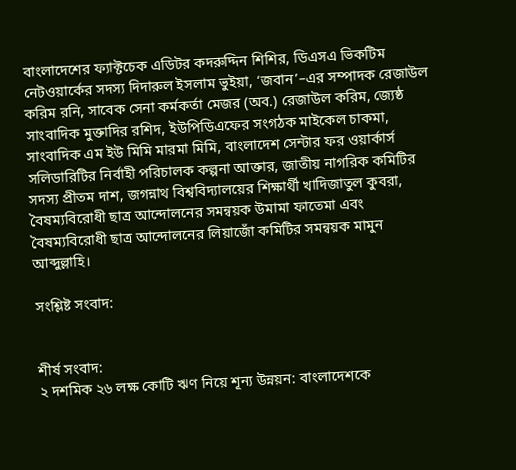বাংলাদেশের ফ্যাক্টচেক এডিটর কদরুদ্দিন শিশির, ডিএসএ ভিকটিম নেটওয়ার্কের সদস্য দিদারুল ইসলাম ভুইয়া, ‘জবান’–এর সম্পাদক রেজাউল করিম রনি, সাবেক সেনা কর্মকর্তা মেজর (অব.) রেজাউল করিম, জ্যেষ্ঠ সাংবাদিক মুক্তাদির রশিদ, ইউপিডিএফের সংগঠক মাইকেল চাকমা, সাংবাদিক এম ইউ মিমি মারমা মিমি, বাংলাদেশ সেন্টার ফর ওয়ার্কার্স সলিডারিটির নির্বাহী পরিচালক কল্পনা আক্তার, জাতীয় নাগরিক কমিটির সদস্য প্রীতম দাশ, জগন্নাথ বিশ্ববিদ্যালয়ের শিক্ষার্থী খাদিজাতুল কুবরা, বৈষম্যবিরোধী ছাত্র আন্দোলনের সমন্বয়ক উমামা ফাতেমা এবং বৈষম্যবিরোধী ছাত্র আন্দোলনের লিয়াজোঁ কমিটির সমন্বয়ক মামুন আব্দুল্লাহি।

সংশ্লিষ্ট সংবাদ:


শীর্ষ সংবাদ:
২ দশমিক ২৬ লক্ষ কোটি ঋণ নিয়ে শূন্য উন্নয়ন: বাংলাদেশকে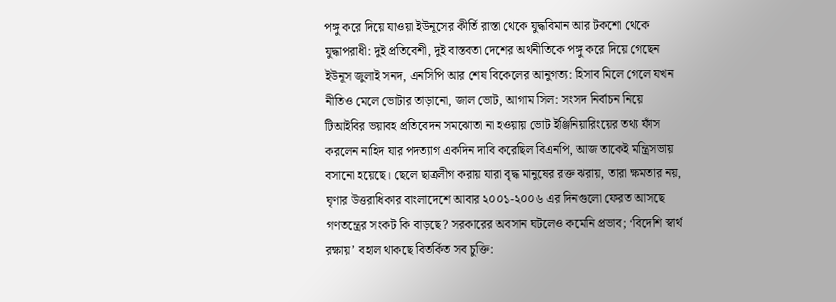পঙ্গু করে দিয়ে যাওয়া ইউনূসের কীর্তি রাস্তা থেকে যুদ্ধবিমান আর টকশো থেকে যুদ্ধাপরাধী: দুই প্রতিবেশী, দুই বাস্তবতা দেশের অর্থনীতিকে পঙ্গু করে দিয়ে গেছেন ইউনূস জুলাই সনদ, এনসিপি আর শেষ বিকেলের আনুগত্য: হিসাব মিলে গেলে যখন নীতিও মেলে ভোটার তাড়ানো, জাল ভোট, আগাম সিল: সংসদ নির্বাচন নিয়ে টিআইবির ভয়াবহ প্রতিবেদন সমঝোতা না হওয়ায় ভোট ইঞ্জিনিয়ারিংয়ের তথ্য ফাঁস করলেন নাহিদ যার পদত্যাগ একদিন দাবি করেছিল বিএনপি, আজ তাকেই মন্ত্রিসভায় বসানো হয়েছে। ছেলে ছাত্রলীগ করায় যারা বৃদ্ধ মানুষের রক্ত ঝরায়, তারা ক্ষমতার নয়, ঘৃণার উত্তরাধিকার বাংলাদেশে আবার ২০০১-২০০৬ এর দিনগুলো ফেরত আসছে গণতন্ত্রের সংকট কি বাড়ছে? সরকারের অবসান ঘটলেও কমেনি প্রভাব; ‘বিদেশি স্বার্থ রক্ষায়’ বহাল থাকছে বিতর্কিত সব চুক্তি: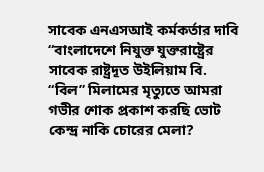সাবেক এনএসআই কর্মকর্তার দাবি “বাংলাদেশে নিযুক্ত যুক্তরাষ্ট্রের সাবেক রাষ্ট্রদূত উইলিয়াম বি. “বিল” মিলামের মৃত্যুতে আমরা গভীর শোক প্রকাশ করছি ভোট কেন্দ্র নাকি চোরের মেলা?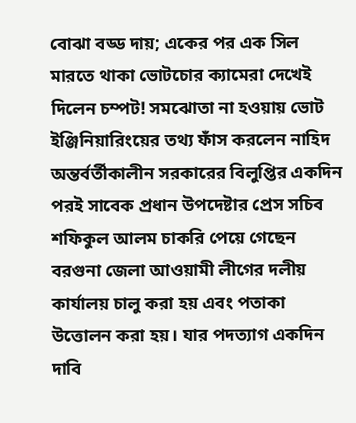বোঝা বড্ড দায়; একের পর এক সিল মারতে থাকা ভোটচোর ক্যামেরা দেখেই দিলেন চম্পট! সমঝোতা না হওয়ায় ভোট ইঞ্জিনিয়ারিংয়ের তথ্য ফাঁস করলেন নাহিদ অন্তর্বর্তীকালীন সরকারের বিলুপ্তির একদিন পরই সাবেক প্রধান উপদেষ্টার প্রেস সচিব শফিকুল আলম চাকরি পেয়ে গেছেন বরগুনা জেলা আওয়ামী লীগের দলীয় কার্যালয় চালু করা হয় এবং পতাকা উত্তোলন করা হয়। যার পদত্যাগ একদিন দাবি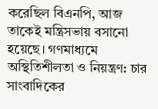করেছিল বিএনপি, আজ তাকেই মন্ত্রিসভায় বসানো হয়েছে। গণমাধ্যমে অস্থিতিশীলতা ও নিয়ন্ত্রণ: চার সাংবাদিকের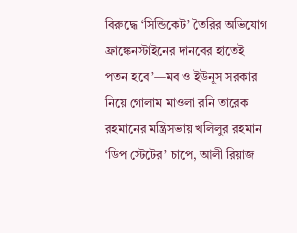বিরুদ্ধে ‘সিন্ডিকেট’ তৈরির অভিযোগ ফ্রাঙ্কেনস্টাইনের দানবের হাতেই পতন হবে’—মব ও ইউনূস সরকার নিয়ে গোলাম মাওলা রনি তারেক রহমানের মন্ত্রিসভায় খলিলুর রহমান ‘ডিপ স্টেটের’ চাপে, আলী রিয়াজ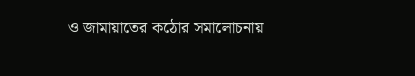ও জামায়াতের কঠোর সমালোচনায়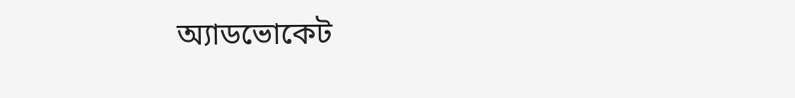অ্যাডভোকেট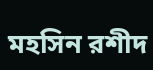মহসিন রশীদ